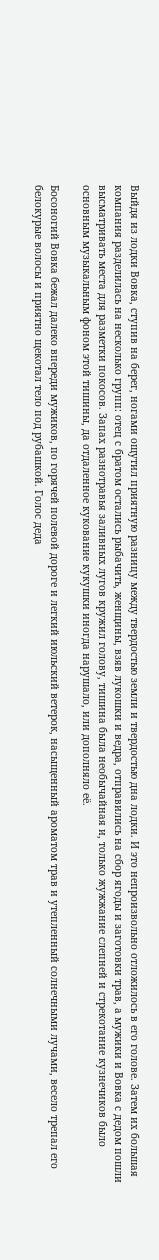Выйдя из лодки Вовка, ступив на берег, ногами ощутил приятную разницу между твердостью земли и твердостью дна лодки. И это непроизвольно отложилось в его голове. Затем их большая компания разделилась на несколько групп: отец с братом остались рыбачить, женщины, взяв лукошки и ведра, отправились на сбор ягоды и заготовки трав, а мужики и Вовка с дедом пошли высматривать места для разметки покосов. Запах разнотравья заливных лугов кружил голову, тишина была необычайная и, только жужжание слепней и стрекотание кузнечиков было основным музыкальным фоном этой тишины, да отдаленное кукование кукушки иногда нарушало, или дополняло её.

Босоногий Вовка бежал далеко впереди мужиков, по горячей полевой дороге и легкий июльский ветерок, насыщенный ароматом трав и утепленный солнечными лучами, весело трепал его белокурые волосы и приятно щекотал тело под рубашкой. Голос деда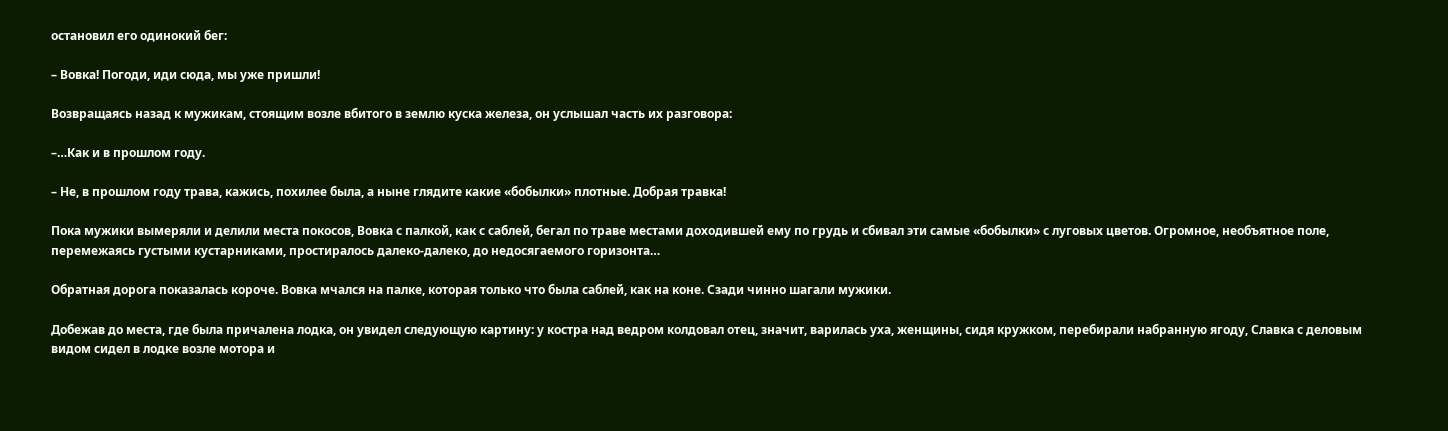остановил его одинокий бег:

– Вовка! Погоди, иди сюда, мы уже пришли!

Возвращаясь назад к мужикам, стоящим возле вбитого в землю куска железа, он услышал часть их разговора:

–…Как и в прошлом году.

– Не, в прошлом году трава, кажись, похилее была, а ныне глядите какие «бобылки» плотные. Добрая травка!

Пока мужики вымеряли и делили места покосов, Вовка с палкой, как с саблей, бегал по траве местами доходившей ему по грудь и сбивал эти самые «бобылки» с луговых цветов. Огромное, необъятное поле, перемежаясь густыми кустарниками, простиралось далеко-далеко, до недосягаемого горизонта…

Обратная дорога показалась короче. Вовка мчался на палке, которая только что была саблей, как на коне. Сзади чинно шагали мужики.

Добежав до места, где была причалена лодка, он увидел следующую картину: у костра над ведром колдовал отец, значит, варилась уха, женщины, сидя кружком, перебирали набранную ягоду, Славка с деловым видом сидел в лодке возле мотора и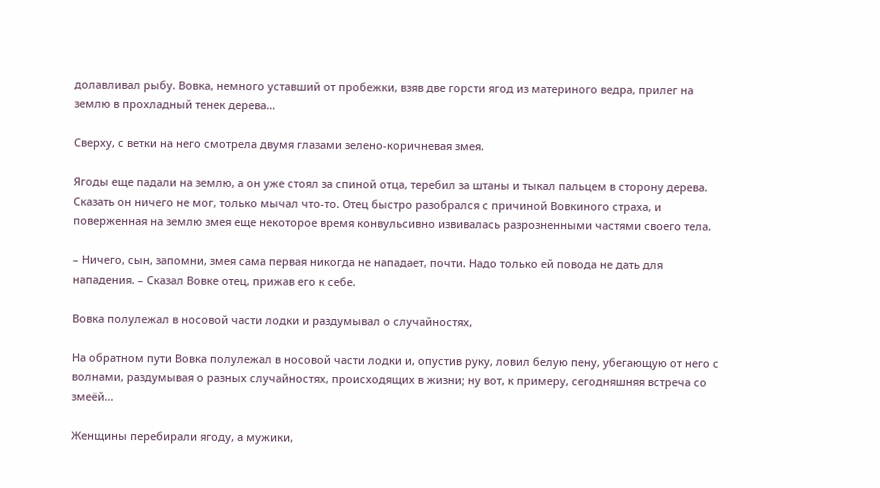долавливал рыбу. Вовка, немного уставший от пробежки, взяв две горсти ягод из материного ведра, прилег на землю в прохладный тенек дерева…

Сверху, с ветки на него смотрела двумя глазами зелено-коричневая змея.

Ягоды еще падали на землю, а он уже стоял за спиной отца, теребил за штаны и тыкал пальцем в сторону дерева. Сказать он ничего не мог, только мычал что-то. Отец быстро разобрался с причиной Вовкиного страха, и поверженная на землю змея еще некоторое время конвульсивно извивалась разрозненными частями своего тела.

– Ничего, сын, запомни, змея сама первая никогда не нападает, почти. Надо только ей повода не дать для нападения. – Сказал Вовке отец, прижав его к себе.

Вовка полулежал в носовой части лодки и раздумывал о случайностях,

На обратном пути Вовка полулежал в носовой части лодки и, опустив руку, ловил белую пену, убегающую от него с волнами, раздумывая о разных случайностях, происходящих в жизни; ну вот, к примеру, сегодняшняя встреча со змеёй…

Женщины перебирали ягоду, а мужики,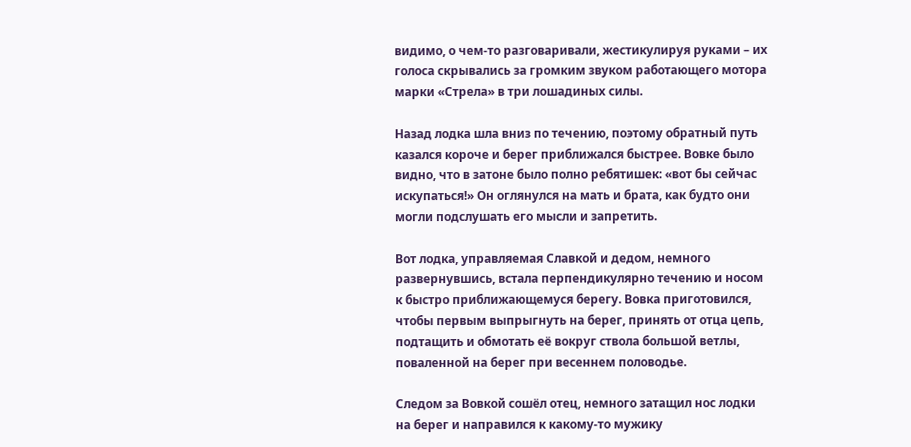видимо, о чем-то разговаривали, жестикулируя руками – их голоса скрывались за громким звуком работающего мотора марки «Стрела» в три лошадиных силы.

Назад лодка шла вниз по течению, поэтому обратный путь казался короче и берег приближался быстрее. Вовке было видно, что в затоне было полно ребятишек: «вот бы сейчас искупаться!» Он оглянулся на мать и брата, как будто они могли подслушать его мысли и запретить.

Вот лодка, управляемая Славкой и дедом, немного развернувшись, встала перпендикулярно течению и носом к быстро приближающемуся берегу. Вовка приготовился, чтобы первым выпрыгнуть на берег, принять от отца цепь, подтащить и обмотать её вокруг ствола большой ветлы, поваленной на берег при весеннем половодье.

Следом за Вовкой сошёл отец, немного затащил нос лодки на берег и направился к какому-то мужику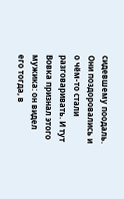сидевшему поодаль. Они поздоровались и о чём-то стали разговаривать. И тут Вовка признал этого мужика: он видел его тогда, в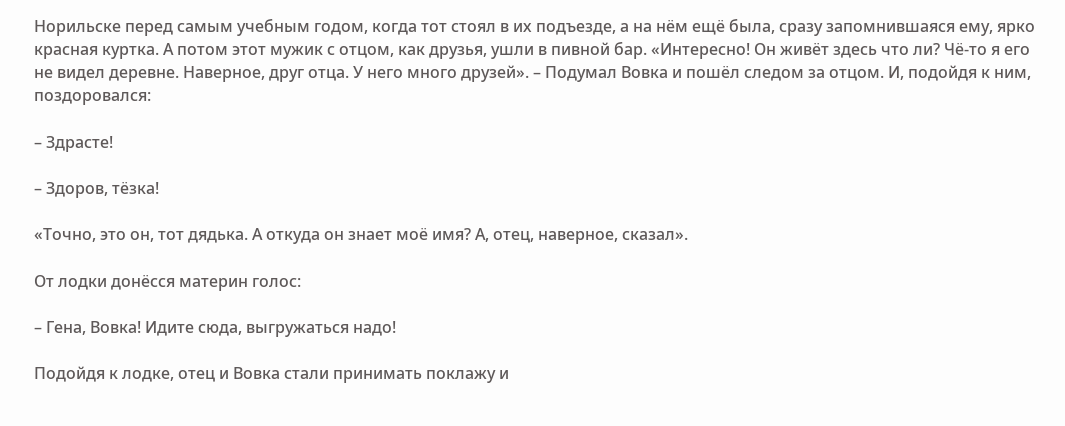Норильске перед самым учебным годом, когда тот стоял в их подъезде, а на нём ещё была, сразу запомнившаяся ему, ярко красная куртка. А потом этот мужик с отцом, как друзья, ушли в пивной бар. «Интересно! Он живёт здесь что ли? Чё-то я его не видел деревне. Наверное, друг отца. У него много друзей». – Подумал Вовка и пошёл следом за отцом. И, подойдя к ним, поздоровался:

– Здрасте!

– Здоров, тёзка!

«Точно, это он, тот дядька. А откуда он знает моё имя? А, отец, наверное, сказал».

От лодки донёсся материн голос:

– Гена, Вовка! Идите сюда, выгружаться надо!

Подойдя к лодке, отец и Вовка стали принимать поклажу и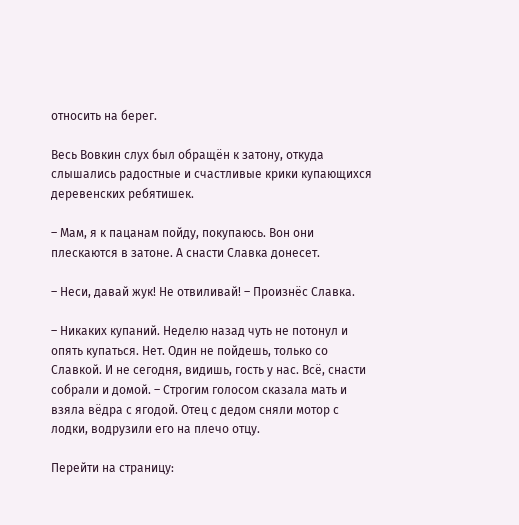относить на берег.

Весь Вовкин слух был обращён к затону, откуда слышались радостные и счастливые крики купающихся деревенских ребятишек.

– Мам, я к пацанам пойду, покупаюсь. Вон они плескаются в затоне. А снасти Славка донесет.

– Неси, давай жук! Не отвиливай! – Произнёс Славка.

– Никаких купаний. Неделю назад чуть не потонул и опять купаться. Нет. Один не пойдешь, только со Славкой. И не сегодня, видишь, гость у нас. Всё, снасти собрали и домой. – Строгим голосом сказала мать и взяла вёдра с ягодой. Отец с дедом сняли мотор с лодки, водрузили его на плечо отцу.

Перейти на страницу: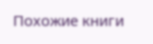Похожие книги